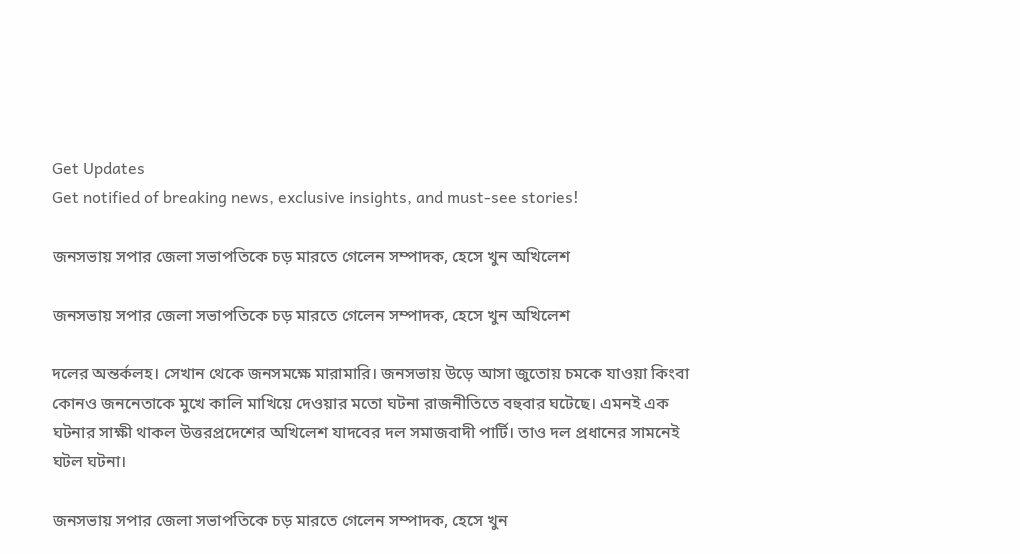Get Updates
Get notified of breaking news, exclusive insights, and must-see stories!

জনসভায় সপার জেলা সভাপতিকে চড় মারতে গেলেন সম্পাদক, হেসে খুন অখিলেশ

জনসভায় সপার জেলা সভাপতিকে চড় মারতে গেলেন সম্পাদক, হেসে খুন অখিলেশ

দলের অন্তৰ্কলহ। সেখান থেকে জনসমক্ষে মারামারি। জনসভায় উড়ে আসা জুতোয় চমকে যাওয়া কিংবা কোনও জননেতাকে মুখে কালি মাখিয়ে দেওয়ার মতো ঘটনা রাজনীতিতে বহুবার ঘটেছে। এমনই এক ঘটনার সাক্ষী থাকল উত্তরপ্রদেশের অখিলেশ যাদবের দল সমাজবাদী পার্টি। তাও দল প্রধানের সামনেই ঘটল ঘটনা।

জনসভায় সপার জেলা সভাপতিকে চড় মারতে গেলেন সম্পাদক, হেসে খুন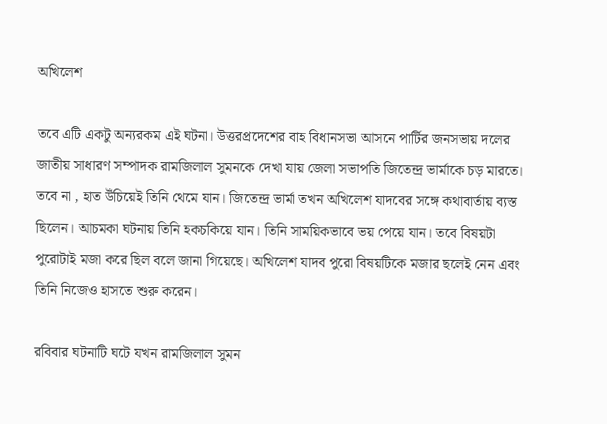অখিলেশ

তবে এটি একটু অন্যরকম এই ঘটনা। উত্তরপ্রদেশের বাহ বিধানসভা আসনে পার্টির জনসভায় দলের জাতীয় সাধারণ সম্পাদক রামজিলাল সুমনকে দেখা যায় জেলা সভাপতি জিতেন্দ্র ভার্মাকে চড় মারতে। তবে না , হাত উঁচিয়েই তিনি থেমে যান। জিতেন্দ্র ভার্মা তখন অখিলেশ যাদবের সঙ্গে কথাবার্তায় ব্যস্ত ছিলেন। আচমকা ঘটনায় তিনি হকচকিয়ে যান। তিনি সাময়িকভাবে ভয় পেয়ে যান। তবে বিষয়টা পুরোটাই মজা করে ছিল বলে জানা গিয়েছে। অখিলেশ যাদব পুরো বিষয়টিকে মজার ছলেই নেন এবং তিনি নিজেও হাসতে শুরু করেন।

রবিবার ঘটনাটি ঘটে যখন রামজিলাল সুমন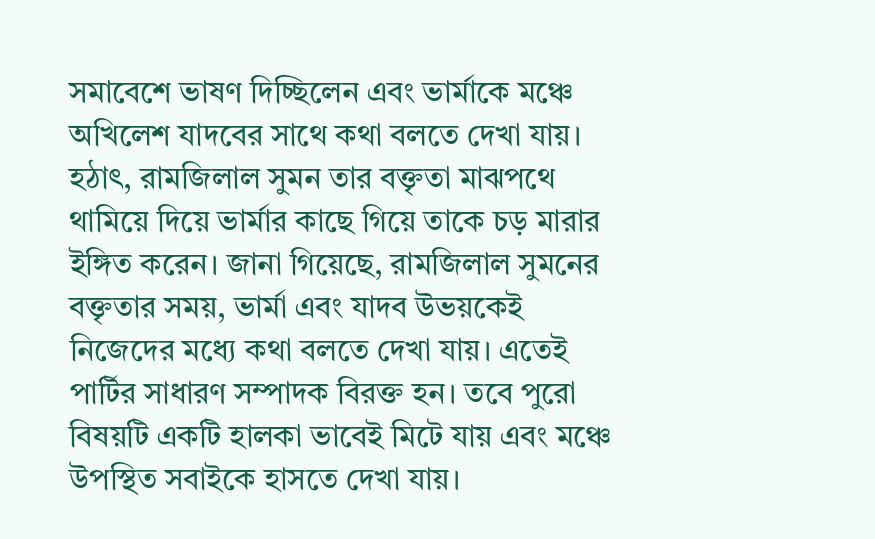সমাবেশে ভাষণ দিচ্ছিলেন এবং ভার্মাকে মঞ্চে অখিলেশ যাদবের সাথে কথা বলতে দেখা যায়। হঠাৎ, রামজিলাল সুমন তার বক্তৃতা মাঝপথে থামিয়ে দিয়ে ভার্মার কাছে গিয়ে তাকে চড় মারার ইঙ্গিত করেন। জানা গিয়েছে, রামজিলাল সুমনের বক্তৃতার সময়, ভার্মা এবং যাদব উভয়কেই নিজেদের মধ্যে কথা বলতে দেখা যায়। এতেই পার্টির সাধারণ সম্পাদক বিরক্ত হন। তবে পুরো বিষয়টি একটি হালকা ভাবেই মিটে যায় এবং মঞ্চে উপস্থিত সবাইকে হাসতে দেখা যায়।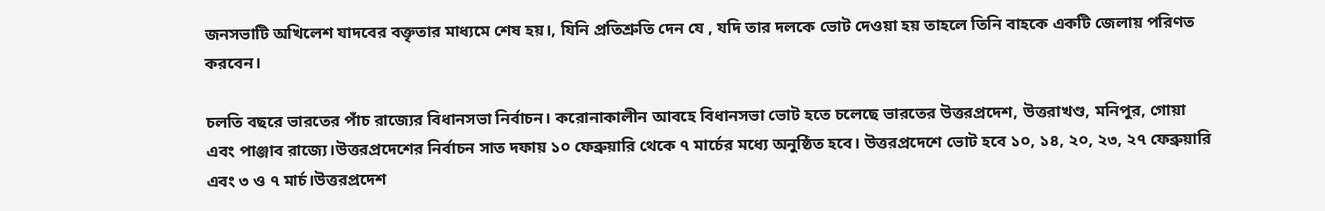জনসভাটি অখিলেশ যাদবের বক্তৃতার মাধ্যমে শেষ হয়।, যিনি প্রতিশ্রুতি দেন যে , যদি তার দলকে ভোট দেওয়া হয় তাহলে তিনি বাহকে একটি জেলায় পরিণত করবেন।

চলতি বছরে ভারতের পাঁচ রাজ্যের বিধানসভা নির্বাচন। করোনাকালীন আবহে বিধানসভা ভোট হতে চলেছে ভারতের উত্তরপ্রদেশ, উত্তরাখণ্ড, মনিপুর, গোয়া এবং পাঞ্জাব রাজ্যে।উত্তরপ্রদেশের নির্বাচন সাত দফায় ১০ ফেব্রুয়ারি থেকে ৭ মার্চের মধ্যে অনুষ্ঠিত হবে। উত্তরপ্রদেশে ভোট হবে ১০, ১৪, ২০, ২৩, ২৭ ফেব্রুয়ারি এবং ৩ ও ৭ মার্চ।উত্তরপ্রদেশ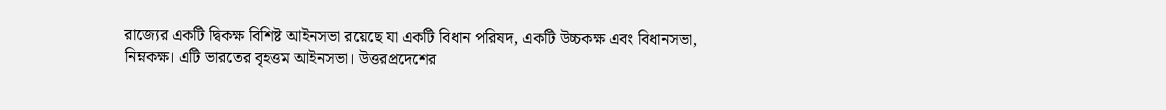রাজ্যের একটি দ্বিকক্ষ বিশিষ্ট আইনসভা রয়েছে যা একটি বিধান পরিষদ, একটি উচ্চকক্ষ এবং বিধানসভা, নিম্নকক্ষ। এটি ভারতের বৃহত্তম আইনসভা। উত্তরপ্রদেশের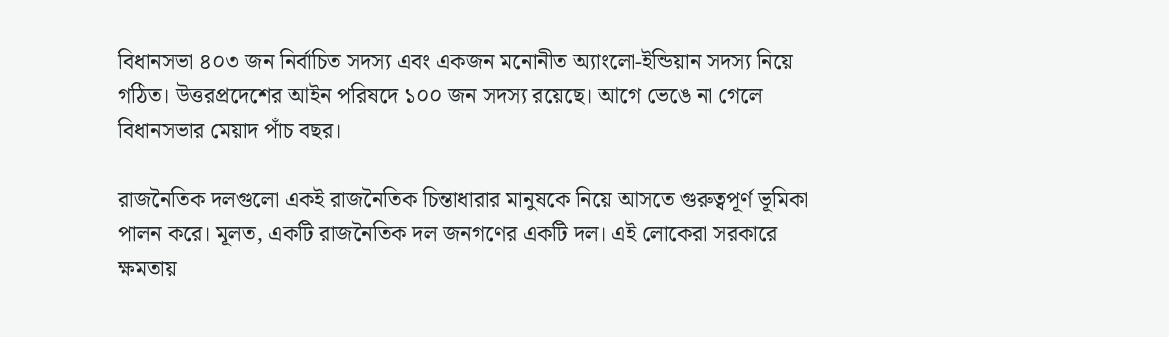বিধানসভা ৪০৩ জন নির্বাচিত সদস্য এবং একজন মনোনীত অ্যাংলো-ইন্ডিয়ান সদস্য নিয়ে গঠিত। উত্তরপ্রদেশের আইন পরিষদে ১০০ জন সদস্য রয়েছে। আগে ভেঙে না গেলে বিধানসভার মেয়াদ পাঁচ বছর।

রাজনৈতিক দলগুলো একই রাজনৈতিক চিন্তাধারার মানুষকে নিয়ে আসতে গুরুত্বপূর্ণ ভূমিকা পালন করে। মূলত, একটি রাজনৈতিক দল জনগণের একটি দল। এই লোকেরা সরকারে ক্ষমতায়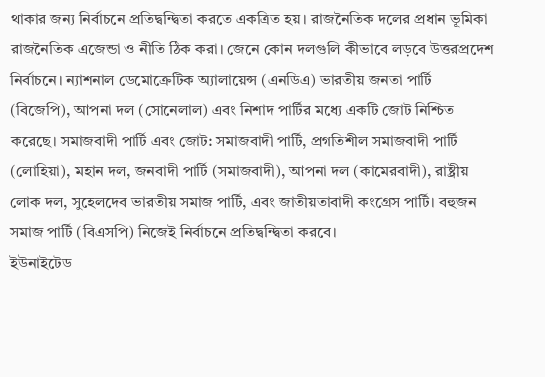থাকার জন্য নির্বাচনে প্রতিদ্বন্দ্বিতা করতে একত্রিত হয়। রাজনৈতিক দলের প্রধান ভূমিকা রাজনৈতিক এজেন্ডা ও নীতি ঠিক করা। জেনে কোন দলগুলি কীভাবে লড়বে উত্তরপ্রদেশ নির্বাচনে। ন্যাশনাল ডেমোক্রেটিক অ্যালায়েন্স (এনডিএ) ভারতীয় জনতা পার্টি (বিজেপি), আপনা দল (সোনেলাল) এবং নিশাদ পার্টির মধ্যে একটি জোট নিশ্চিত করেছে। সমাজবাদী পার্টি এবং জোট: সমাজবাদী পার্টি, প্রগতিশীল সমাজবাদী পার্টি (লোহিয়া), মহান দল, জনবাদী পার্টি (সমাজবাদী), আপনা দল (কামেরবাদী), রাষ্ট্রীয় লোক দল, সুহেলদেব ভারতীয় সমাজ পার্টি, এবং জাতীয়তাবাদী কংগ্রেস পার্টি। বহুজন সমাজ পার্টি (বিএসপি) নিজেই নির্বাচনে প্রতিদ্বন্দ্বিতা করবে।
ইউনাইটেড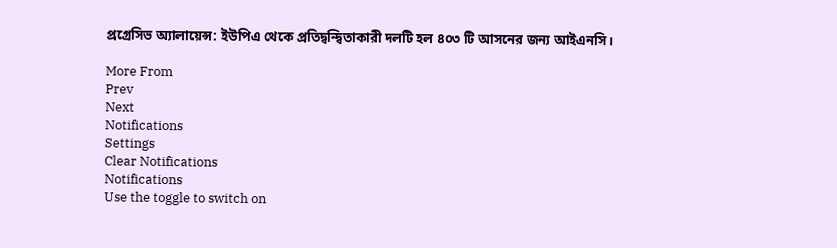প্রগ্রেসিভ অ্যালায়েন্স: ইউপিএ থেকে প্রতিদ্বন্দ্বিতাকারী দলটি হল ৪০৩ টি আসনের জন্য আইএনসি।

More From
Prev
Next
Notifications
Settings
Clear Notifications
Notifications
Use the toggle to switch on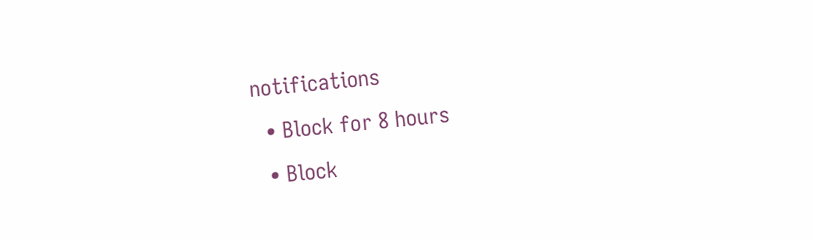notifications
  • Block for 8 hours
  • Block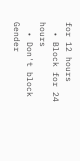for 12 hours
  • Block for 24 hours
  • Don't block
Gender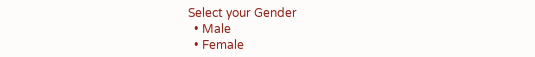Select your Gender
  • Male
  • Female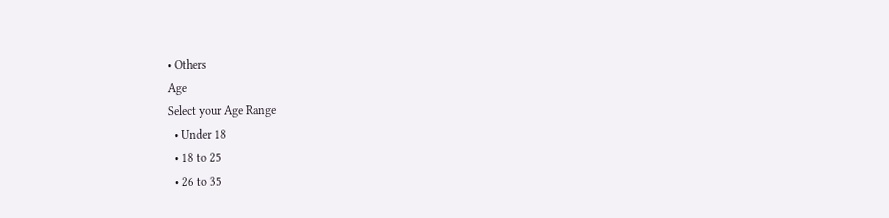• Others
Age
Select your Age Range
  • Under 18
  • 18 to 25
  • 26 to 35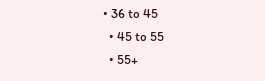• 36 to 45
  • 45 to 55
  • 55+